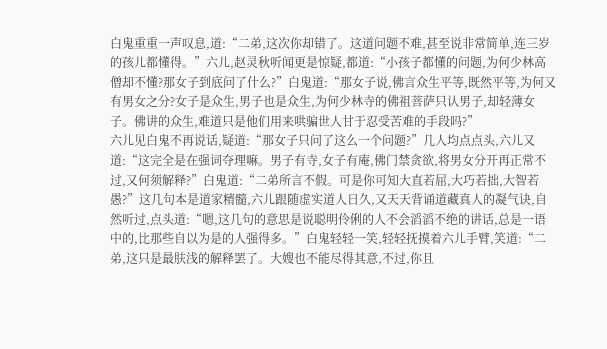白鬼重重一声叹息,道:“二弟,这次你却错了。这道问题不难,甚至说非常简单,连三岁的孩儿都懂得。”六儿,赵灵秋听闻更是惊疑,都道:“小孩子都懂的问题,为何少林高僧却不懂?那女子到底问了什么?”白鬼道:“那女子说,佛言众生平等,既然平等,为何又有男女之分?女子是众生,男子也是众生,为何少林寺的佛祖菩萨只认男子,却轻薄女子。佛讲的众生,难道只是他们用来哄骗世人甘于忍受苦难的手段吗?”
六儿见白鬼不再说话,疑道:“那女子只问了这么一个问题?”几人均点点头,六儿又道:“这完全是在强词夺理嘛。男子有寺,女子有庵,佛门禁贪欲,将男女分开再正常不过,又何须解释?”白鬼道:“二弟所言不假。可是你可知大直若屈,大巧若拙,大智若愚?”这几句本是道家精髓,六儿跟随虚实道人日久,又天天背诵道藏真人的凝气诀,自然听过,点头道:“嗯,这几句的意思是说聪明伶俐的人不会滔滔不绝的讲话,总是一语中的,比那些自以为是的人强得多。”白鬼轻轻一笑,轻轻抚摸着六儿手臂,笑道:“二弟,这只是最肤浅的解释罢了。大嫂也不能尽得其意,不过,你且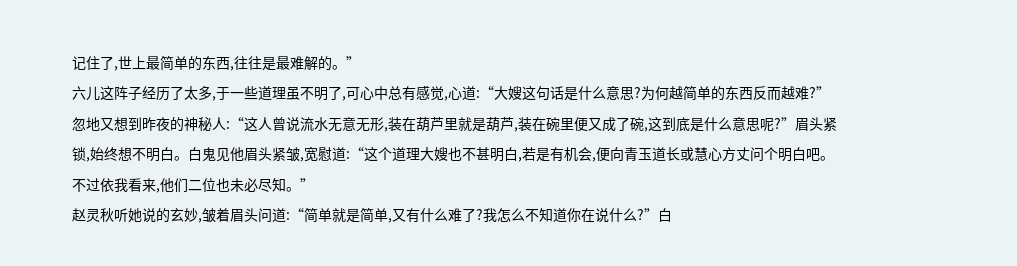记住了,世上最简单的东西,往往是最难解的。”
六儿这阵子经历了太多,于一些道理虽不明了,可心中总有感觉,心道:“大嫂这句话是什么意思?为何越简单的东西反而越难?”忽地又想到昨夜的神秘人:“这人曾说流水无意无形,装在葫芦里就是葫芦,装在碗里便又成了碗,这到底是什么意思呢?”眉头紧锁,始终想不明白。白鬼见他眉头紧皱,宽慰道:“这个道理大嫂也不甚明白,若是有机会,便向青玉道长或慧心方丈问个明白吧。不过依我看来,他们二位也未必尽知。”
赵灵秋听她说的玄妙,皱着眉头问道:“简单就是简单,又有什么难了?我怎么不知道你在说什么?”白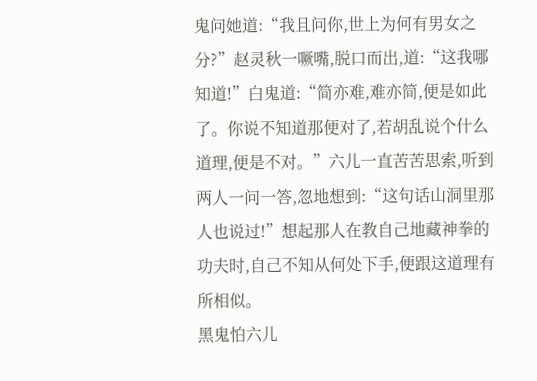鬼问她道:“我且问你,世上为何有男女之分?”赵灵秋一噘嘴,脱口而出,道:“这我哪知道!”白鬼道:“简亦难,难亦简,便是如此了。你说不知道那便对了,若胡乱说个什么道理,便是不对。”六儿一直苦苦思索,听到两人一问一答,忽地想到:“这句话山洞里那人也说过!”想起那人在教自己地藏神拳的功夫时,自己不知从何处下手,便跟这道理有所相似。
黑鬼怕六儿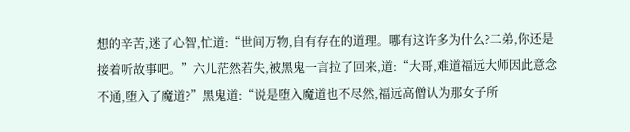想的辛苦,迷了心智,忙道:“世间万物,自有存在的道理。哪有这许多为什么?二弟,你还是接着听故事吧。”六儿茫然若失,被黑鬼一言拉了回来,道:“大哥,难道福远大师因此意念不通,堕入了魔道?”黑鬼道:“说是堕入魔道也不尽然,福远高僧认为那女子所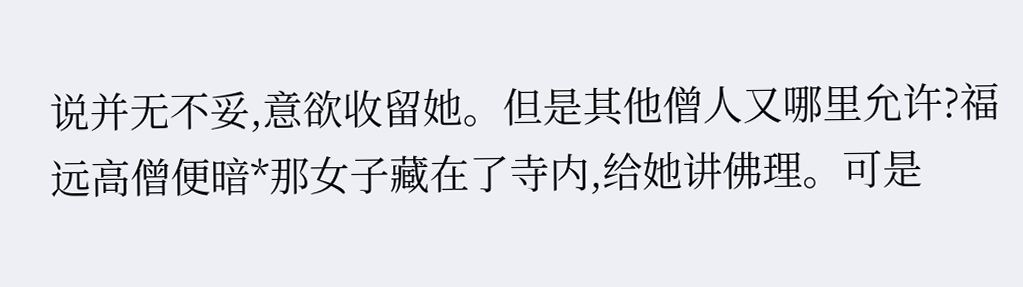说并无不妥,意欲收留她。但是其他僧人又哪里允许?福远高僧便暗*那女子藏在了寺内,给她讲佛理。可是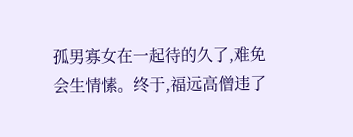孤男寡女在一起待的久了,难免会生情愫。终于,福远高僧违了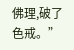佛理,破了色戒。”